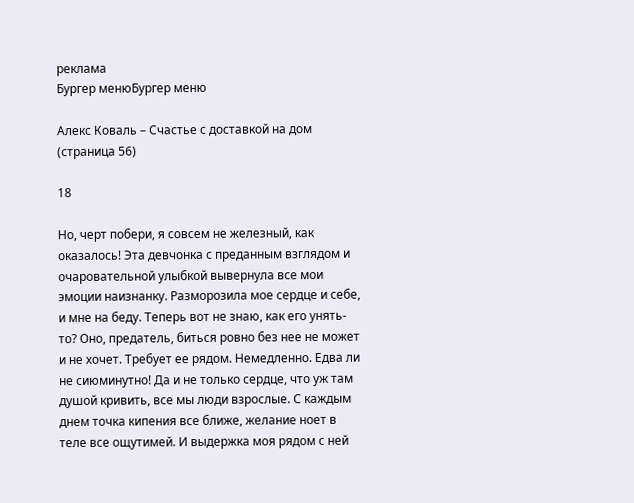реклама
Бургер менюБургер меню

Алекс Коваль – Счастье с доставкой на дом (страница 56)

18

Но, черт побери, я совсем не железный, как оказалось! Эта девчонка с преданным взглядом и очаровательной улыбкой вывернула все мои эмоции наизнанку. Разморозила мое сердце и себе, и мне на беду. Теперь вот не знаю, как его унять-то? Оно, предатель, биться ровно без нее не может и не хочет. Требует ее рядом. Немедленно. Едва ли не сиюминутно! Да и не только сердце, что уж там душой кривить, все мы люди взрослые. С каждым днем точка кипения все ближе, желание ноет в теле все ощутимей. И выдержка моя рядом с ней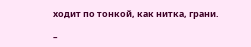ходит по тонкой, как нитка, грани.

–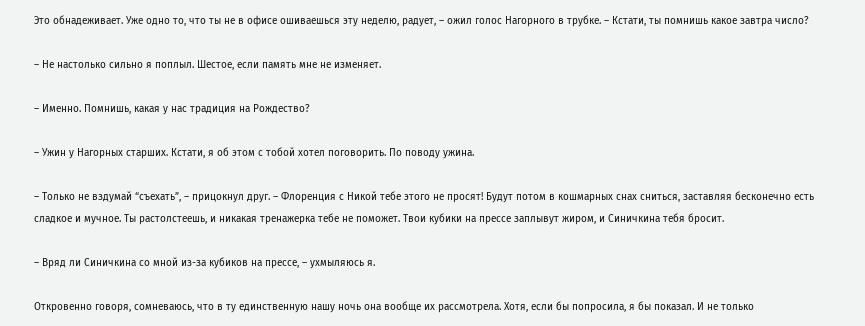Это обнадеживает. Уже одно то, что ты не в офисе ошиваешься эту неделю, радует, – ожил голос Нагорного в трубке. – Кстати, ты помнишь какое завтра число?

– Не настолько сильно я поплыл. Шестое, если память мне не изменяет.

– Именно. Помнишь, какая у нас традиция на Рождество?

– Ужин у Нагорных старших. Кстати, я об этом с тобой хотел поговорить. По поводу ужина.

– Только не вздумай “съехать”, – прицокнул друг. – Флоренция с Никой тебе этого не просят! Будут потом в кошмарных снах сниться, заставляя бесконечно есть сладкое и мучное. Ты растолстеешь, и никакая тренажерка тебе не поможет. Твои кубики на прессе заплывут жиром, и Синичкина тебя бросит.

– Вряд ли Синичкина со мной из-за кубиков на прессе, – ухмыляюсь я.

Откровенно говоря, сомневаюсь, что в ту единственную нашу ночь она вообще их рассмотрела. Хотя, если бы попросила, я бы показал. И не только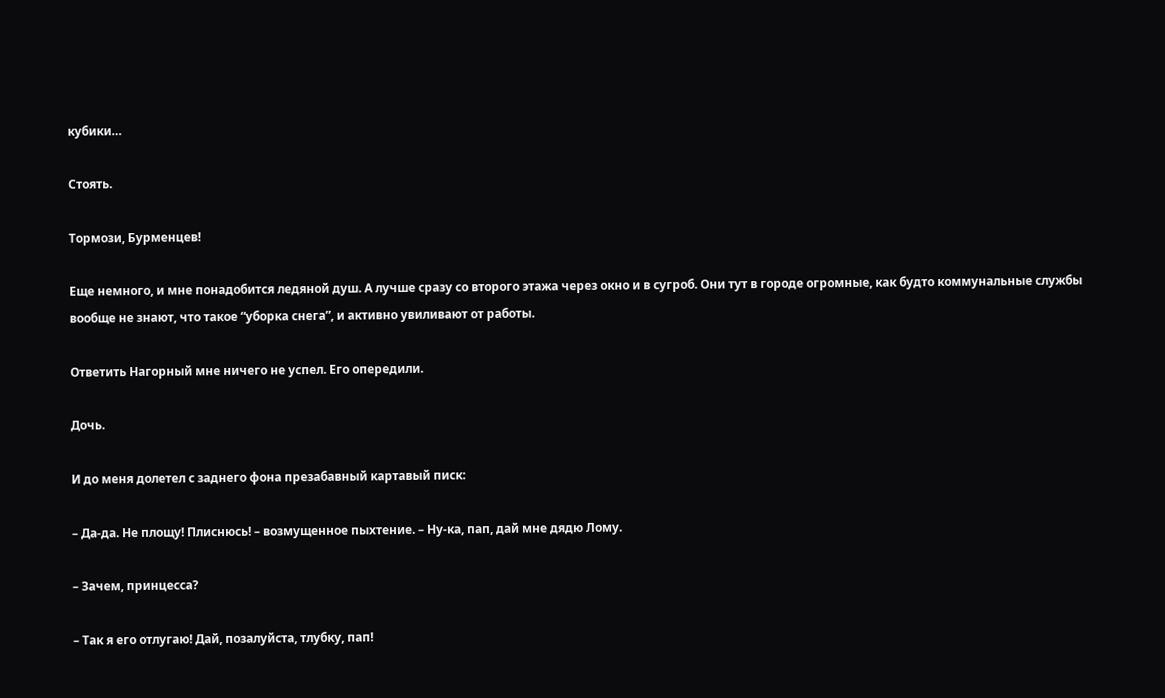кубики…

Стоять.

Тормози, Бурменцев!

Еще немного, и мне понадобится ледяной душ. А лучше сразу со второго этажа через окно и в сугроб. Они тут в городе огромные, как будто коммунальные службы вообще не знают, что такое “уборка снега”, и активно увиливают от работы.

Ответить Нагорный мне ничего не успел. Его опередили.

Дочь.

И до меня долетел с заднего фона презабавный картавый писк:

– Да-да. Не площу! Плиснюсь! – возмущенное пыхтение. – Ну-ка, пап, дай мне дядю Лому.

– Зачем, принцесса?

– Так я его отлугаю! Дай, позалуйста, тлубку, пап!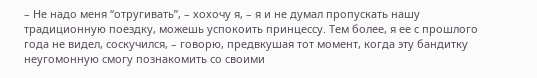– Не надо меня “отругивать”, – хохочу я, – я и не думал пропускать нашу традиционную поездку, можешь успокоить принцессу. Тем более, я ее с прошлого года не видел, соскучился, – говорю, предвкушая тот момент, когда эту бандитку неугомонную смогу познакомить со своими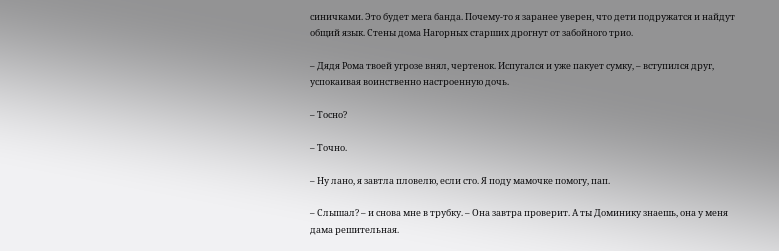синичками. Это будет мега банда. Почему-то я заранее уверен, что дети подружатся и найдут общий язык. Стены дома Нагорных старших дрогнут от забойного трио.

– Дядя Рома твоей угрозе внял, чертенок. Испугался и уже пакует сумку, – вступился друг, успокаивая воинственно настроенную дочь.

– Тосно?

– Точно.

– Ну лано, я завтла пловелю, если сто. Я поду мамочке помогу, пап.

– Слышал? – и снова мне в трубку. – Она завтра проверит. А ты Доминику знаешь, она у меня дама решительная.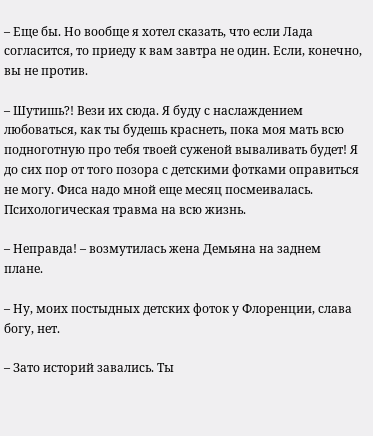– Еще бы. Но вообще я хотел сказать, что если Лада согласится, то приеду к вам завтра не один. Если, конечно, вы не против.

– Шутишь?! Вези их сюда. Я буду с наслаждением любоваться, как ты будешь краснеть, пока моя мать всю подноготную про тебя твоей суженой вываливать будет! Я до сих пор от того позора с детскими фотками оправиться не могу. Фиса надо мной еще месяц посмеивалась. Психологическая травма на всю жизнь.

– Неправда! – возмутилась жена Демьяна на заднем плане.

– Ну, моих постыдных детских фоток у Флоренции, слава богу, нет.

– Зато историй завались. Ты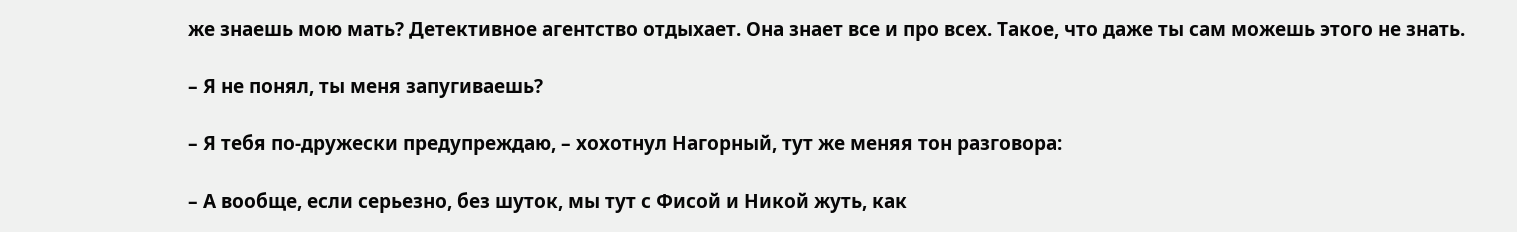же знаешь мою мать? Детективное агентство отдыхает. Она знает все и про всех. Такое, что даже ты сам можешь этого не знать.

– Я не понял, ты меня запугиваешь?

– Я тебя по-дружески предупреждаю, – хохотнул Нагорный, тут же меняя тон разговора:

– А вообще, если серьезно, без шуток, мы тут с Фисой и Никой жуть, как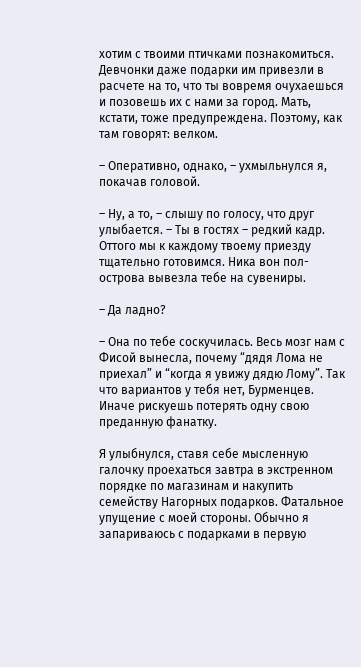хотим с твоими птичками познакомиться. Девчонки даже подарки им привезли в расчете на то, что ты вовремя очухаешься и позовешь их с нами за город. Мать, кстати, тоже предупреждена. Поэтому, как там говорят: велком.

– Оперативно, однако, – ухмыльнулся я, покачав головой.

– Ну, а то, – слышу по голосу, что друг улыбается. – Ты в гостях – редкий кадр. Оттого мы к каждому твоему приезду тщательно готовимся. Ника вон пол-острова вывезла тебе на сувениры.

– Да ладно?

– Она по тебе соскучилась. Весь мозг нам с Фисой вынесла, почему “дядя Лома не приехал” и “когда я увижу дядю Лому”. Так что вариантов у тебя нет, Бурменцев. Иначе рискуешь потерять одну свою преданную фанатку.

Я улыбнулся, ставя себе мысленную галочку проехаться завтра в экстренном порядке по магазинам и накупить семейству Нагорных подарков. Фатальное упущение с моей стороны. Обычно я запариваюсь с подарками в первую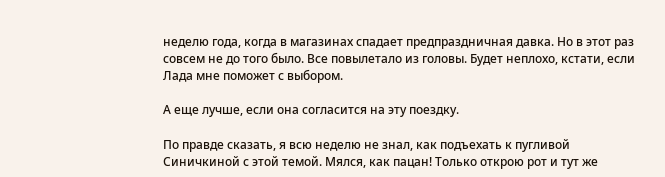неделю года, когда в магазинах спадает предпраздничная давка. Но в этот раз совсем не до того было. Все повылетало из головы. Будет неплохо, кстати, если Лада мне поможет с выбором.

А еще лучше, если она согласится на эту поездку.

По правде сказать, я всю неделю не знал, как подъехать к пугливой Синичкиной с этой темой. Мялся, как пацан! Только открою рот и тут же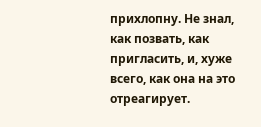прихлопну. Не знал, как позвать, как пригласить, и, хуже всего, как она на это отреагирует.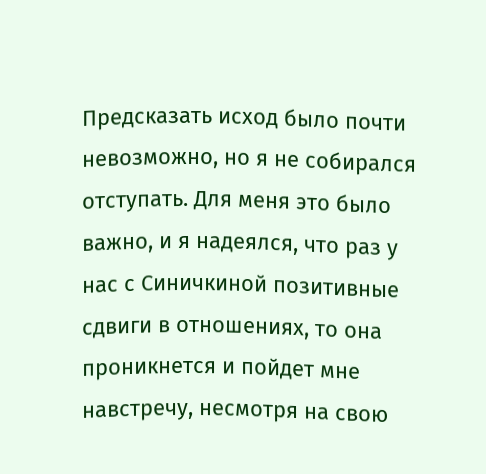Предсказать исход было почти невозможно, но я не собирался отступать. Для меня это было важно, и я надеялся, что раз у нас с Синичкиной позитивные сдвиги в отношениях, то она проникнется и пойдет мне навстречу, несмотря на свою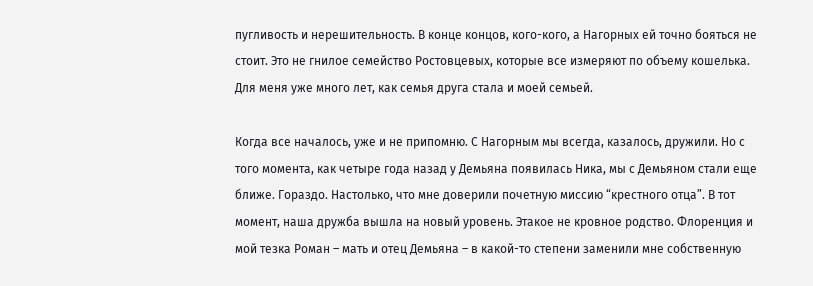пугливость и нерешительность. В конце концов, кого-кого, а Нагорных ей точно бояться не стоит. Это не гнилое семейство Ростовцевых, которые все измеряют по объему кошелька. Для меня уже много лет, как семья друга стала и моей семьей.

Когда все началось, уже и не припомню. С Нагорным мы всегда, казалось, дружили. Но с того момента, как четыре года назад у Демьяна появилась Ника, мы с Демьяном стали еще ближе. Гораздо. Настолько, что мне доверили почетную миссию “крестного отца”. В тот момент, наша дружба вышла на новый уровень. Этакое не кровное родство. Флоренция и мой тезка Роман – мать и отец Демьяна – в какой-то степени заменили мне собственную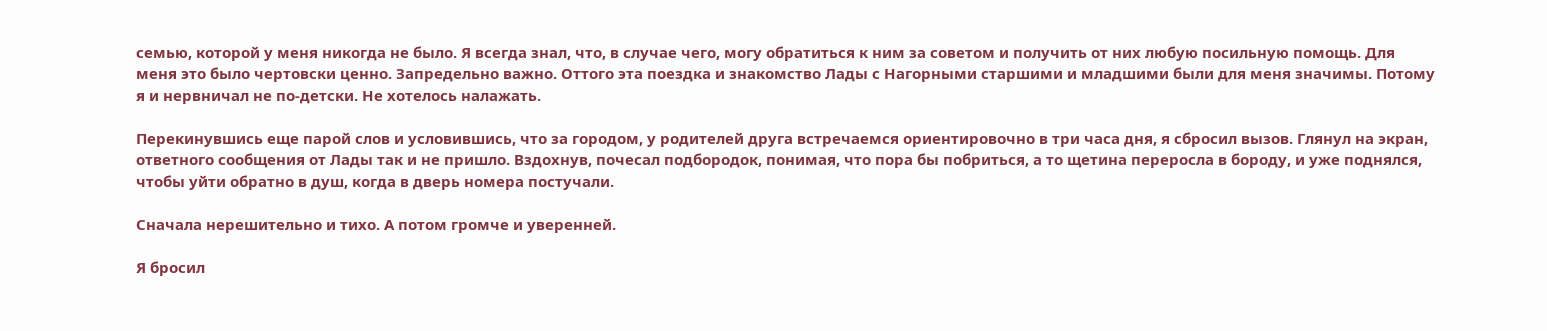семью, которой у меня никогда не было. Я всегда знал, что, в случае чего, могу обратиться к ним за советом и получить от них любую посильную помощь. Для меня это было чертовски ценно. Запредельно важно. Оттого эта поездка и знакомство Лады с Нагорными старшими и младшими были для меня значимы. Потому я и нервничал не по-детски. Не хотелось налажать.

Перекинувшись еще парой слов и условившись, что за городом, у родителей друга встречаемся ориентировочно в три часа дня, я сбросил вызов. Глянул на экран, ответного сообщения от Лады так и не пришло. Вздохнув, почесал подбородок, понимая, что пора бы побриться, а то щетина переросла в бороду, и уже поднялся, чтобы уйти обратно в душ, когда в дверь номера постучали.

Сначала нерешительно и тихо. А потом громче и уверенней.

Я бросил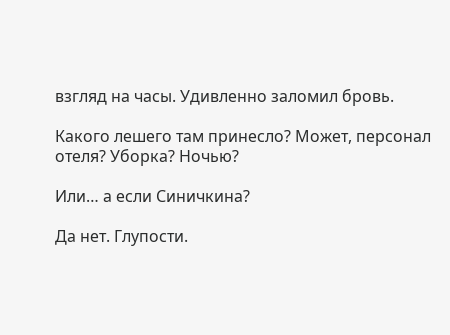взгляд на часы. Удивленно заломил бровь.

Какого лешего там принесло? Может, персонал отеля? Уборка? Ночью?

Или… а если Синичкина?

Да нет. Глупости.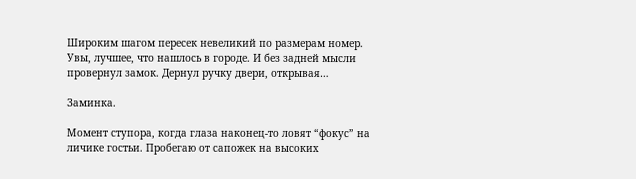Широким шагом пересек невеликий по размерам номер. Увы, лучшее, что нашлось в городе. И без задней мысли провернул замок. Дернул ручку двери, открывая…

Заминка.

Момент ступора, когда глаза наконец-то ловят “фокус” на личике гостьи. Пробегаю от сапожек на высоких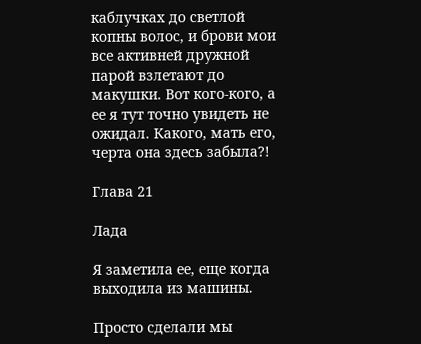каблучках до светлой копны волос, и брови мои все активней дружной парой взлетают до макушки. Вот кого-кого, а ее я тут точно увидеть не ожидал. Какого, мать его, черта она здесь забыла?!

Глава 21

Лада

Я заметила ее, еще когда выходила из машины.

Просто сделали мы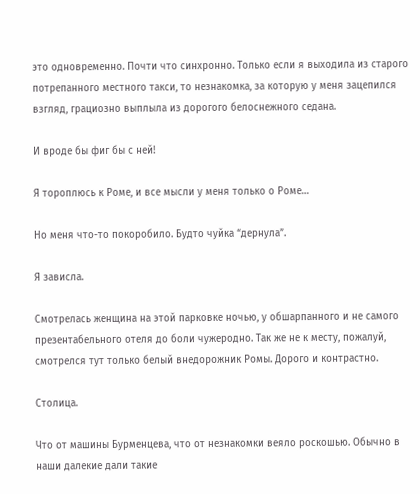это одновременно. Почти что синхронно. Только если я выходила из старого потрепанного местного такси, то незнакомка, за которую у меня зацепился взгляд, грациозно выплыла из дорогого белоснежного седана.

И вроде бы фиг бы с ней!

Я тороплюсь к Роме, и все мысли у меня только о Роме…

Но меня что-то покоробило. Будто чуйка “дернула”.

Я зависла.

Смотрелась женщина на этой парковке ночью, у обшарпанного и не самого презентабельного отеля до боли чужеродно. Так же не к месту, пожалуй, смотрелся тут только белый внедорожник Ромы. Дорого и контрастно.

Столица.

Что от машины Бурменцева, что от незнакомки веяло роскошью. Обычно в наши далекие дали такие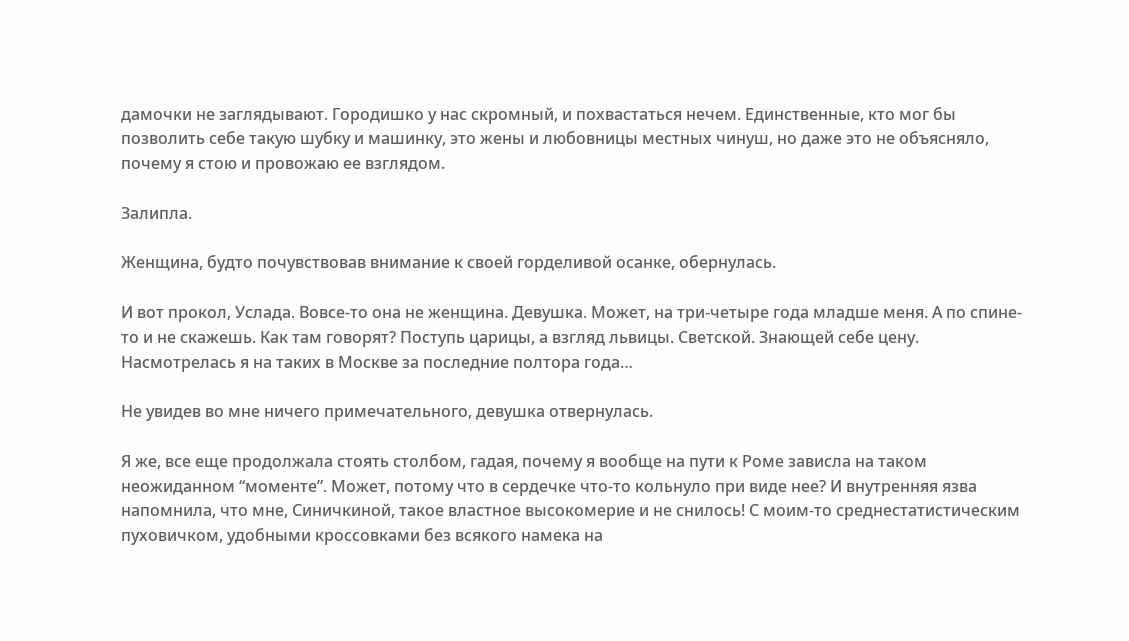дамочки не заглядывают. Городишко у нас скромный, и похвастаться нечем. Единственные, кто мог бы позволить себе такую шубку и машинку, это жены и любовницы местных чинуш, но даже это не объясняло, почему я стою и провожаю ее взглядом.

Залипла.

Женщина, будто почувствовав внимание к своей горделивой осанке, обернулась.

И вот прокол, Услада. Вовсе-то она не женщина. Девушка. Может, на три-четыре года младше меня. А по спине-то и не скажешь. Как там говорят? Поступь царицы, а взгляд львицы. Светской. Знающей себе цену. Насмотрелась я на таких в Москве за последние полтора года…

Не увидев во мне ничего примечательного, девушка отвернулась.

Я же, все еще продолжала стоять столбом, гадая, почему я вообще на пути к Роме зависла на таком неожиданном “моменте”. Может, потому что в сердечке что-то кольнуло при виде нее? И внутренняя язва напомнила, что мне, Синичкиной, такое властное высокомерие и не снилось! С моим-то среднестатистическим пуховичком, удобными кроссовками без всякого намека на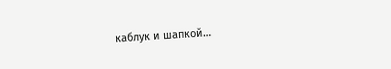каблук и шапкой…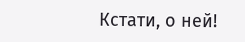Кстати, о ней!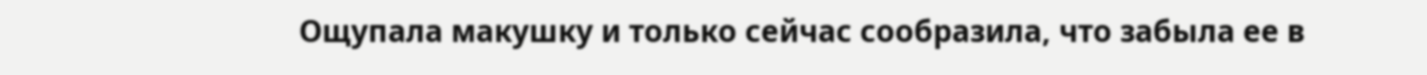Ощупала макушку и только сейчас сообразила, что забыла ее в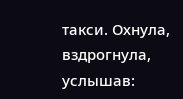такси. Охнула, вздрогнула, услышав: